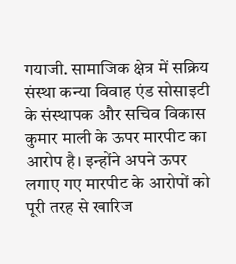गयाजी. सामाजिक क्षेत्र में सक्रिय संस्था कन्या विवाह एंड सोसाइटी के संस्थापक और सचिव विकास कुमार माली के ऊपर मारपीट का आरोप है। इन्होंने अपने ऊपर लगाए गए मारपीट के आरोपों को पूरी तरह से खारिज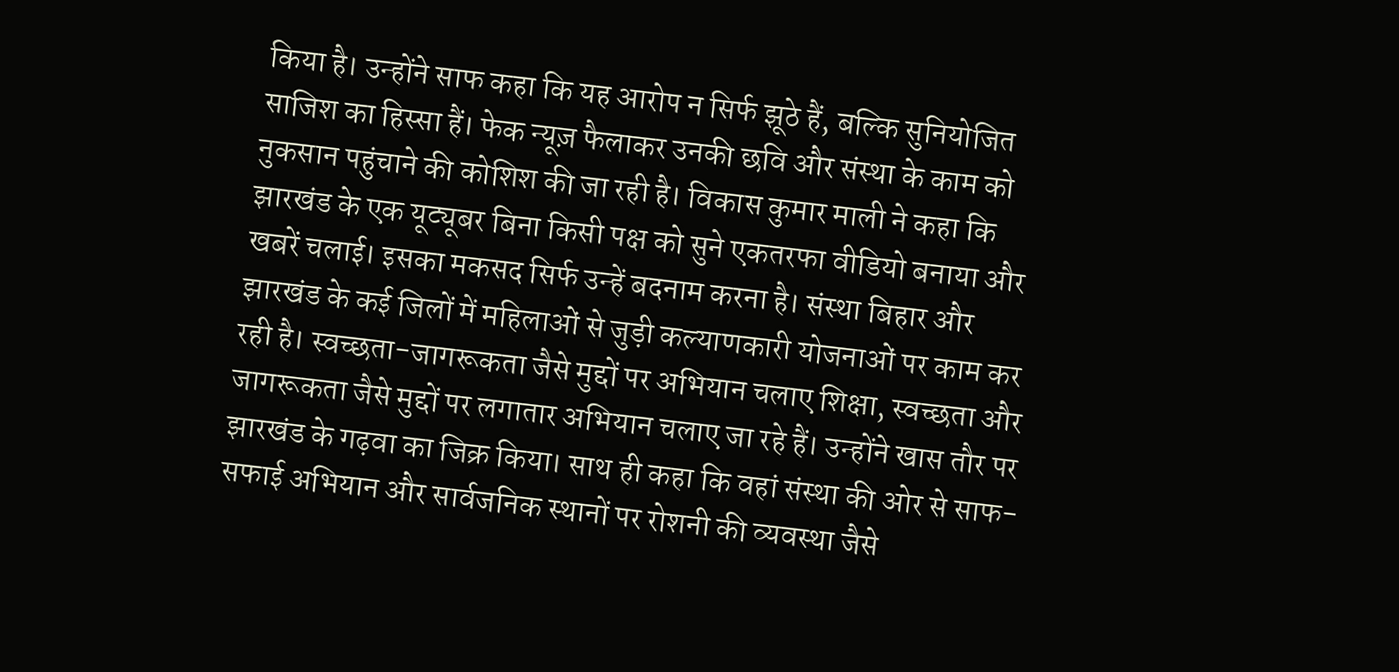किया है। उन्होंने साफ कहा कि यह आरोप न सिर्फ झूठे हैं, बल्कि सुनियोजित साजिश का हिस्सा हैं। फेक न्यूज़ फैलाकर उनकी छवि और संस्था के काम को नुकसान पहुंचाने की कोशिश की जा रही है। विकास कुमार माली ने कहा कि झारखंड के एक यूट्यूबर बिना किसी पक्ष को सुने एकतरफा वीडियो बनाया और खबरें चलाई। इसका मकसद सिर्फ उन्हें बदनाम करना है। संस्था बिहार और झारखंड के कई जिलों में महिलाओं से जुड़ी कल्याणकारी योजनाओं पर काम कर रही है। स्वच्छता-जागरूकता जैसे मुद्दों पर अभियान चलाए शिक्षा, स्वच्छता और जागरूकता जैसे मुद्दों पर लगातार अभियान चलाए जा रहे हैं। उन्होंने खास तौर पर झारखंड के गढ़वा का जिक्र किया। साथ ही कहा कि वहां संस्था की ओर से साफ-सफाई अभियान और सार्वजनिक स्थानों पर रोशनी की व्यवस्था जैसे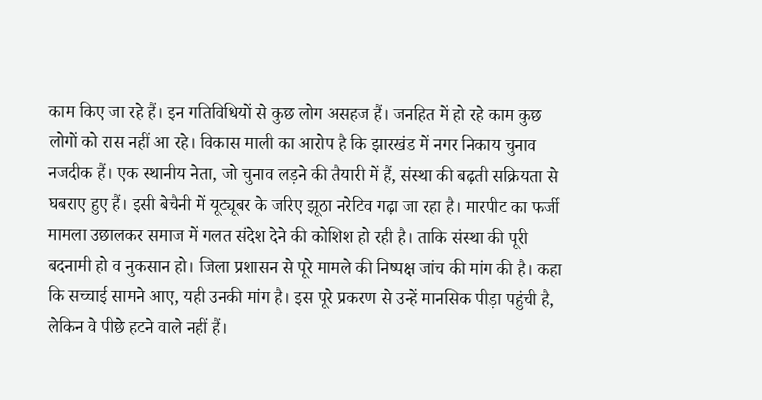काम किए जा रहे हैं। इन गतिविधियों से कुछ लोग असहज हैं। जनहित में हो रहे काम कुछ लोगों को रास नहीं आ रहे। विकास माली का आरोप है कि झारखंड में नगर निकाय चुनाव नजदीक हैं। एक स्थानीय नेता, जो चुनाव लड़ने की तैयारी में हैं, संस्था की बढ़ती सक्रियता से घबराए हुए हैं। इसी बेचैनी में यूट्यूबर के जरिए झूठा नरेटिव गढ़ा जा रहा है। मारपीट का फर्जी मामला उछालकर समाज में गलत संदेश देने की कोशिश हो रही है। ताकि संस्था की पूरी बदनामी हो व नुकसान हो। जिला प्रशासन से पूरे मामले की निष्पक्ष जांच की मांग की है। कहा कि सच्चाई सामने आए, यही उनकी मांग है। इस पूरे प्रकरण से उन्हें मानसिक पीड़ा पहुंची है, लेकिन वे पीछे हटने वाले नहीं हैं।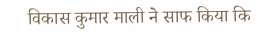विकास कुमार माली ने साफ किया कि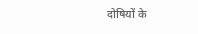दोषियों के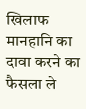खिलाफ मानहानि का दावा करने का फैसला ले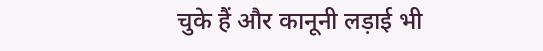चुके हैं और कानूनी लड़ाई भी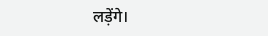लड़ेंगे।